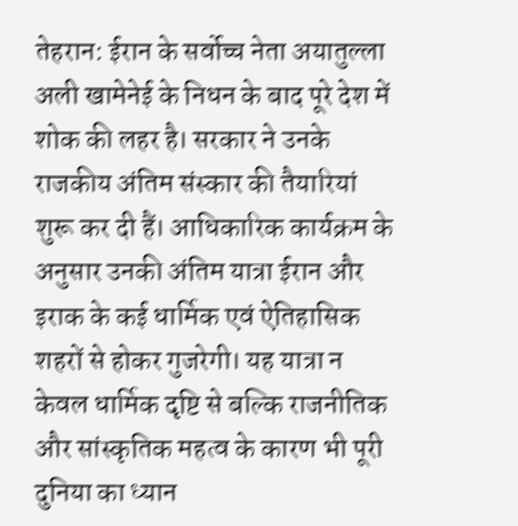तेहरान: ईरान के सर्वोच्च नेता अयातुल्ला अली खामेनेई के निधन के बाद पूरे देश में शोक की लहर है। सरकार ने उनके राजकीय अंतिम संस्कार की तैयारियां शुरू कर दी हैं। आधिकारिक कार्यक्रम के अनुसार उनकी अंतिम यात्रा ईरान और इराक के कई धार्मिक एवं ऐतिहासिक शहरों से होकर गुजरेगी। यह यात्रा न केवल धार्मिक दृष्टि से बल्कि राजनीतिक और सांस्कृतिक महत्व के कारण भी पूरी दुनिया का ध्यान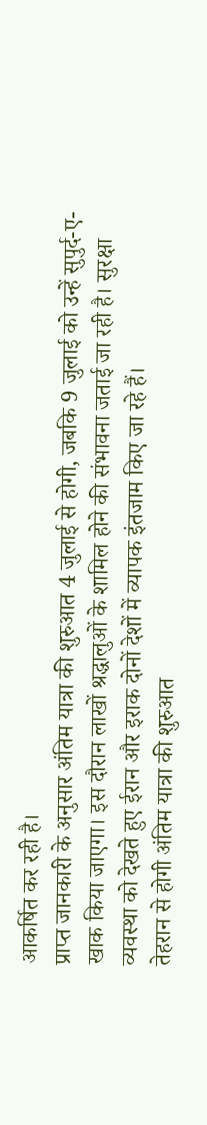आकर्षित कर रही है।
प्राप्त जानकारी के अनुसार अंतिम यात्रा की शुरुआत 4 जुलाई से होगी, जबकि 9 जुलाई को उन्हें सुपुर्द-ए-खाक किया जाएगा। इस दौरान लाखों श्रद्धालुओं के शामिल होने की संभावना जताई जा रही है। सुरक्षा व्यवस्था को देखते हुए ईरान और इराक दोनों देशों में व्यापक इंतजाम किए जा रहे हैं।
तेहरान से होगी अंतिम यात्रा की शुरुआत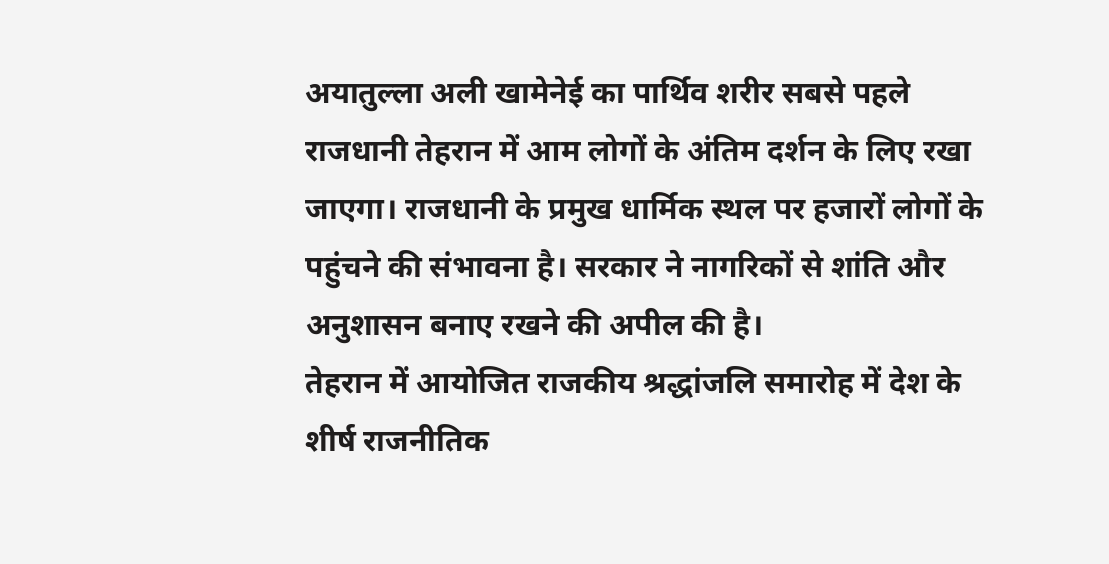अयातुल्ला अली खामेनेई का पार्थिव शरीर सबसे पहले राजधानी तेहरान में आम लोगों के अंतिम दर्शन के लिए रखा जाएगा। राजधानी के प्रमुख धार्मिक स्थल पर हजारों लोगों के पहुंचने की संभावना है। सरकार ने नागरिकों से शांति और अनुशासन बनाए रखने की अपील की है।
तेहरान में आयोजित राजकीय श्रद्धांजलि समारोह में देश के शीर्ष राजनीतिक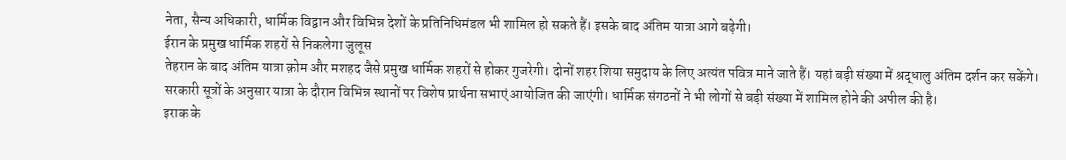नेता, सैन्य अधिकारी, धार्मिक विद्वान और विभिन्न देशों के प्रतिनिधिमंडल भी शामिल हो सकते हैं। इसके बाद अंतिम यात्रा आगे बढ़ेगी।
ईरान के प्रमुख धार्मिक शहरों से निकलेगा जुलूस
तेहरान के बाद अंतिम यात्रा क़ोम और मशहद जैसे प्रमुख धार्मिक शहरों से होकर गुजरेगी। दोनों शहर शिया समुदाय के लिए अत्यंत पवित्र माने जाते हैं। यहां बड़ी संख्या में श्रद्धालु अंतिम दर्शन कर सकेंगे।
सरकारी सूत्रों के अनुसार यात्रा के दौरान विभिन्न स्थानों पर विशेष प्रार्थना सभाएं आयोजित की जाएंगी। धार्मिक संगठनों ने भी लोगों से बड़ी संख्या में शामिल होने की अपील की है।
इराक के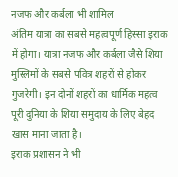नजफ और कर्बला भी शामिल
अंतिम यात्रा का सबसे महत्वपूर्ण हिस्सा इराक में होगा। यात्रा नजफ और कर्बला जैसे शिया मुस्लिमों के सबसे पवित्र शहरों से होकर गुजरेगी। इन दोनों शहरों का धार्मिक महत्व पूरी दुनिया के शिया समुदाय के लिए बेहद खास माना जाता है।
इराक प्रशासन ने भी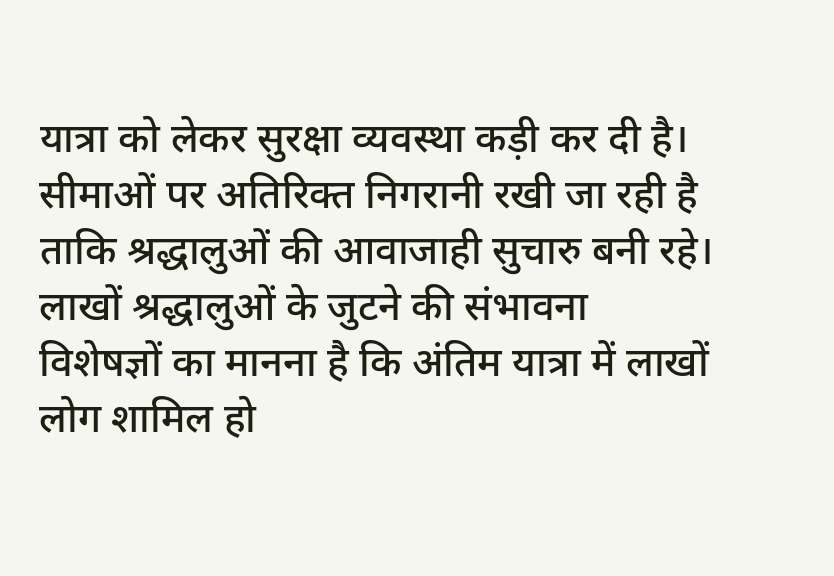यात्रा को लेकर सुरक्षा व्यवस्था कड़ी कर दी है। सीमाओं पर अतिरिक्त निगरानी रखी जा रही है ताकि श्रद्धालुओं की आवाजाही सुचारु बनी रहे।
लाखों श्रद्धालुओं के जुटने की संभावना
विशेषज्ञों का मानना है कि अंतिम यात्रा में लाखों लोग शामिल हो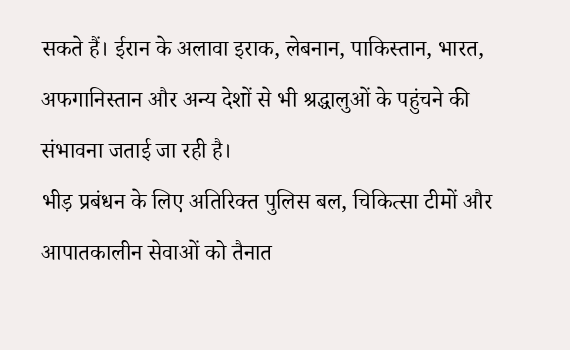सकते हैं। ईरान के अलावा इराक, लेबनान, पाकिस्तान, भारत, अफगानिस्तान और अन्य देशों से भी श्रद्धालुओं के पहुंचने की संभावना जताई जा रही है।
भीड़ प्रबंधन के लिए अतिरिक्त पुलिस बल, चिकित्सा टीमों और आपातकालीन सेवाओं को तैनात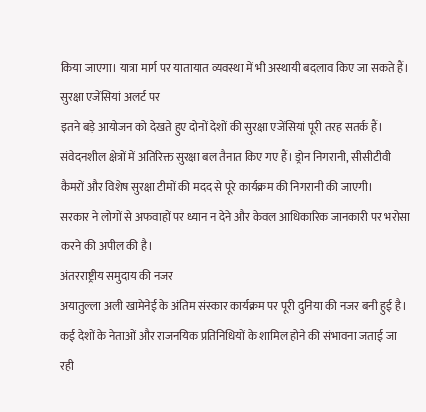किया जाएगा। यात्रा मार्ग पर यातायात व्यवस्था में भी अस्थायी बदलाव किए जा सकते हैं।
सुरक्षा एजेंसियां अलर्ट पर
इतने बड़े आयोजन को देखते हुए दोनों देशों की सुरक्षा एजेंसियां पूरी तरह सतर्क हैं। संवेदनशील क्षेत्रों में अतिरिक्त सुरक्षा बल तैनात किए गए हैं। ड्रोन निगरानी, सीसीटीवी कैमरों और विशेष सुरक्षा टीमों की मदद से पूरे कार्यक्रम की निगरानी की जाएगी।
सरकार ने लोगों से अफवाहों पर ध्यान न देने और केवल आधिकारिक जानकारी पर भरोसा करने की अपील की है।
अंतरराष्ट्रीय समुदाय की नजर
अयातुल्ला अली खामेनेई के अंतिम संस्कार कार्यक्रम पर पूरी दुनिया की नजर बनी हुई है। कई देशों के नेताओं और राजनयिक प्रतिनिधियों के शामिल होने की संभावना जताई जा रही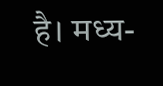है। मध्य-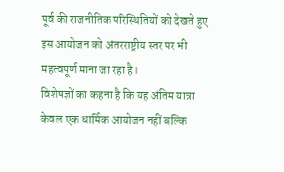पूर्व की राजनीतिक परिस्थितियों को देखते हुए इस आयोजन को अंतरराष्ट्रीय स्तर पर भी महत्वपूर्ण माना जा रहा है।
विशेषज्ञों का कहना है कि यह अंतिम यात्रा केवल एक धार्मिक आयोजन नहीं बल्कि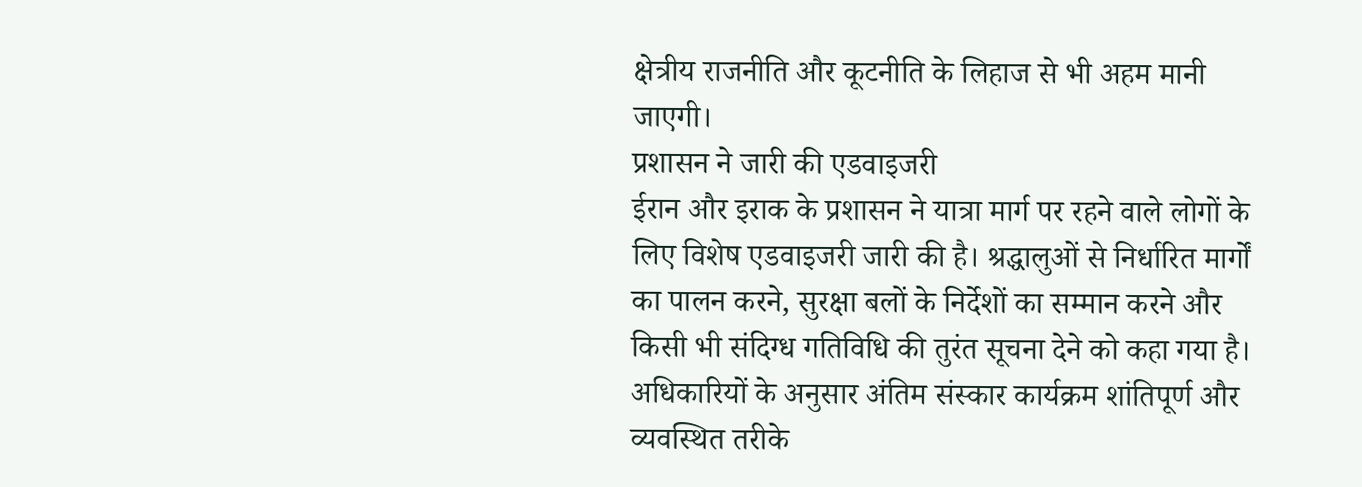क्षेत्रीय राजनीति और कूटनीति के लिहाज से भी अहम मानी जाएगी।
प्रशासन ने जारी की एडवाइजरी
ईरान और इराक के प्रशासन ने यात्रा मार्ग पर रहने वाले लोगों के लिए विशेष एडवाइजरी जारी की है। श्रद्धालुओं से निर्धारित मार्गों का पालन करने, सुरक्षा बलों के निर्देशों का सम्मान करने और किसी भी संदिग्ध गतिविधि की तुरंत सूचना देने को कहा गया है।
अधिकारियों के अनुसार अंतिम संस्कार कार्यक्रम शांतिपूर्ण और व्यवस्थित तरीके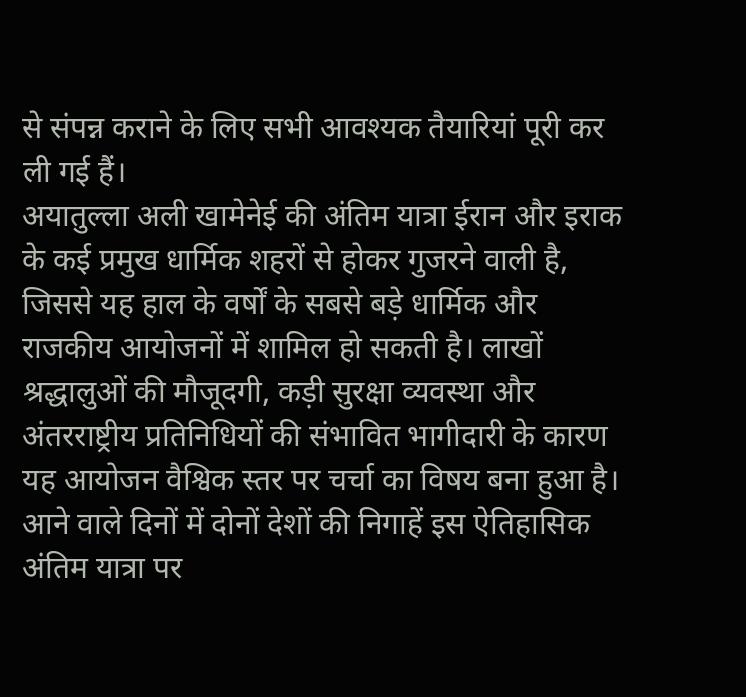से संपन्न कराने के लिए सभी आवश्यक तैयारियां पूरी कर ली गई हैं।
अयातुल्ला अली खामेनेई की अंतिम यात्रा ईरान और इराक के कई प्रमुख धार्मिक शहरों से होकर गुजरने वाली है, जिससे यह हाल के वर्षों के सबसे बड़े धार्मिक और राजकीय आयोजनों में शामिल हो सकती है। लाखों श्रद्धालुओं की मौजूदगी, कड़ी सुरक्षा व्यवस्था और अंतरराष्ट्रीय प्रतिनिधियों की संभावित भागीदारी के कारण यह आयोजन वैश्विक स्तर पर चर्चा का विषय बना हुआ है। आने वाले दिनों में दोनों देशों की निगाहें इस ऐतिहासिक अंतिम यात्रा पर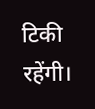टिकी रहेंगी।